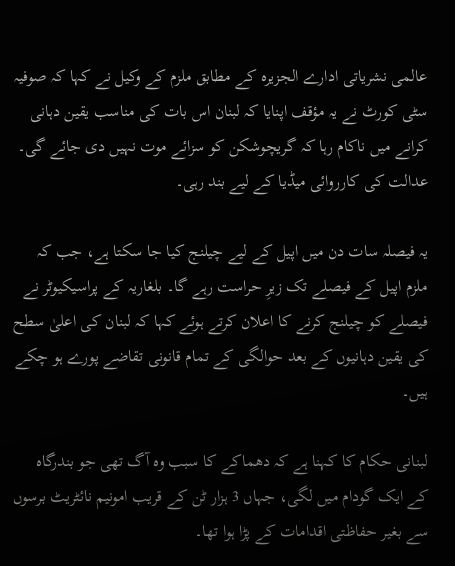عالمی نشریاتی ادارے الجزیرہ کے مطابق ملزم کے وکیل نے کہا کہ صوفیہ سٹی کورٹ نے یہ مؤقف اپنایا کہ لبنان اس بات کی مناسب یقین دہانی کرانے میں ناکام رہا کہ گریچوشکن کو سزائے موت نہیں دی جائے گی۔ عدالت کی کارروائی میڈیا کے لیے بند رہی۔

یہ فیصلہ سات دن میں اپیل کے لیے چیلنج کیا جا سکتا ہے، جب کہ ملزم اپیل کے فیصلے تک زیرِ حراست رہے گا۔ بلغاریہ کے پراسیکیوٹر نے فیصلے کو چیلنج کرنے کا اعلان کرتے ہوئے کہا کہ لبنان کی اعلیٰ سطح کی یقین دہانیوں کے بعد حوالگی کے تمام قانونی تقاضے پورے ہو چکے ہیں۔

لبنانی حکام کا کہنا ہے کہ دھماکے کا سبب وہ آگ تھی جو بندرگاہ کے ایک گودام میں لگی، جہاں 3 ہزار ٹن کے قریب امونیم نائٹریٹ برسوں سے بغیر حفاظتی اقدامات کے پڑا ہوا تھا۔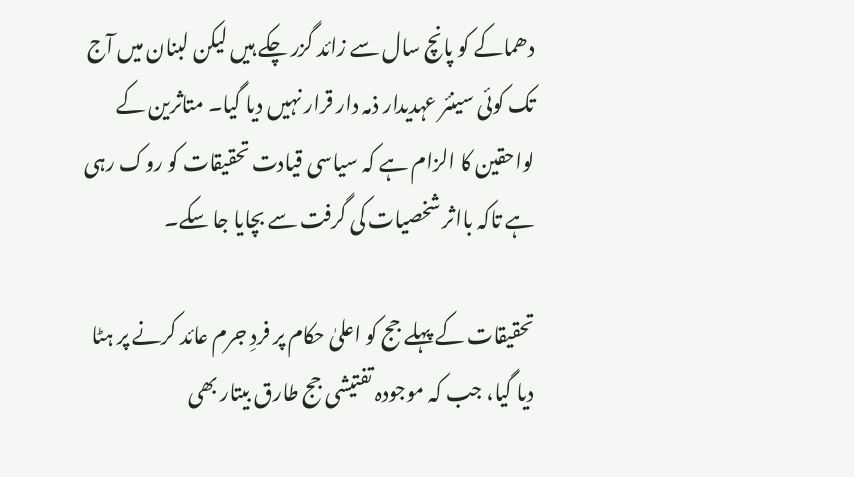دھماکے کو پانچ سال سے زائد گزر چکے ہیں لیکن لبنان میں آج تک کوئی سینئر عہدیدار ذمہ دار قرار نہیں دیا گیا۔ متاثرین کے لواحقین کا الزام ہے کہ سیاسی قیادت تحقیقات کو روک رہی ہے تاکہ بااثر شخصیات کی گرفت سے بچایا جا سکے۔

تحقیقات کے پہلے جج کو اعلیٰ حکام پر فردِ جرم عائد کرنے پر ہٹا دیا گیا، جب کہ موجودہ تفتیشی جج طارق بیتار بھی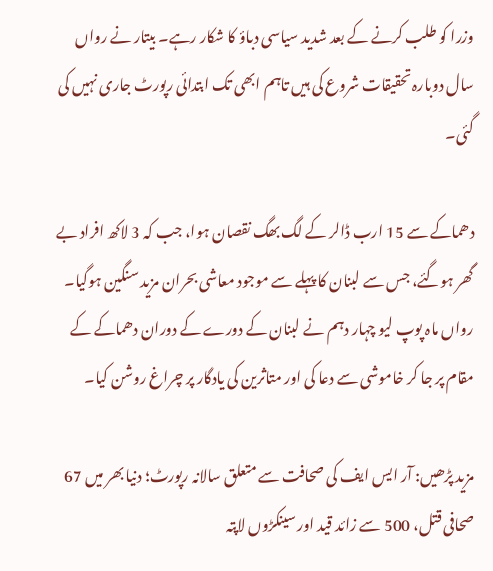وزرا کو طلب کرنے کے بعد شدید سیاسی دباؤ کا شکار رہے۔ بیتار نے رواں سال دوبارہ تحقیقات شروع کی ہیں تاہم ابھی تک ابتدائی رپورٹ جاری نہیں کی گئی۔

دھماکے سے 15 ارب ڈالر کے لگ بھگ نقصان ہوا، جب کہ 3 لاکھ افراد بے گھر ہوگئے، جس سے لبنان کا پہلے سے موجود معاشی بحران مزید سنگین ہوگیا۔ رواں ماہ پوپ لیو چہار دہم نے لبنان کے دورے کے دوران دھماکے کے مقام پر جا کر خاموشی سے دعا کی اور متاثرین کی یادگار پر چراغ روشن کیا۔

مزید پڑھیں: آر ایس ایف کی صحافت سے متعلق سالانہ رپورٹ؛ دنیا بھر میں 67 صحافی قتل، 500 سے زائد قید اور سینکڑوں لاپتہ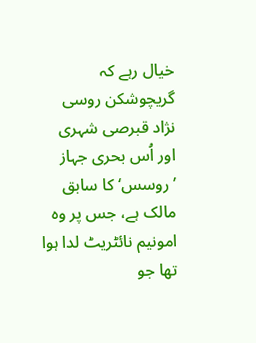خیال رہے کہ گریچوشکن روسی نژاد قبرصی شہری اور اُس بحری جہاز ’روسس‘ کا سابق مالک ہے، جس پر وہ امونیم نائٹریٹ لدا ہوا تھا جو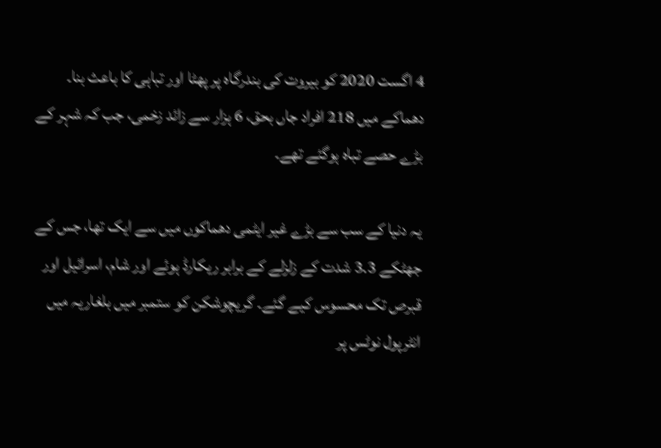4 اگست 2020 کو بیروت کی بندرگاہ پر پھٹا اور تباہی کا باعث بنا۔ دھماکے میں 218 افراد جاں بحق، 6 ہزار سے زائد زخمی، جب کہ شہر کے بڑے حصے تباہ ہوگئے تھے۔

یہ دنیا کے سب سے بڑے غیر ایٹمی دھماکوں میں سے ایک تھا، جس کے جھٹکے 3.3 شدت کے زلزلے کے برابر ریکارڈ ہوئے اور شام، اسرائیل اور قبرص تک محسوس کیے گئے۔ گریچوشکن کو ستمبر میں بلغاریہ میں انٹرپول نوٹس پر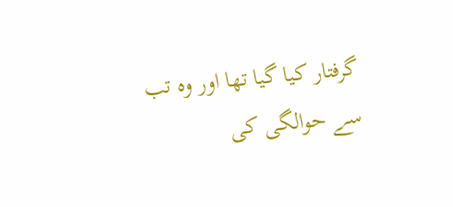گرفتار کیا گیا تھا اور وہ تب سے حوالگی کی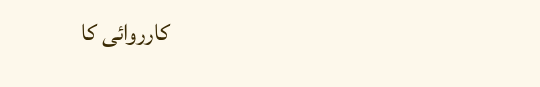کارروائی کا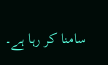سامنا کر رہا ہے۔